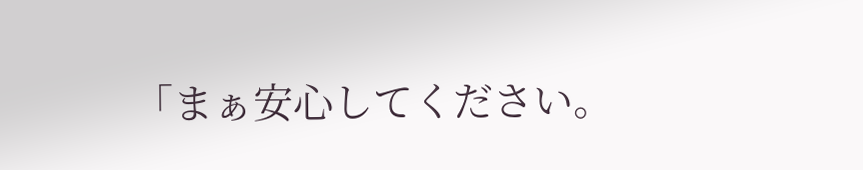「まぁ安心してください。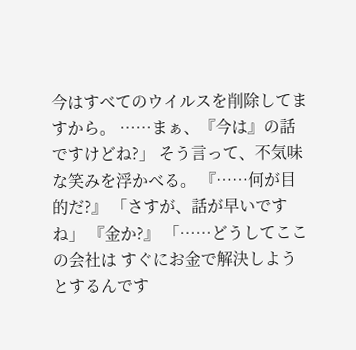今はすべてのウイルスを削除してますから。 ……まぁ、『今は』の話ですけどね?」 そう言って、不気味な笑みを浮かべる。 『……何が目的だ?』 「さすが、話が早いですね」 『金か?』 「……どうしてここの会社は すぐにお金で解決しようとするんです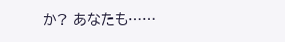か? あなたも……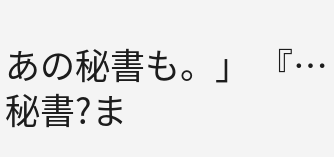あの秘書も。」 『…秘書?ま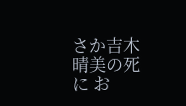さか吉木晴美の死に お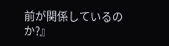前が関係しているのか?』